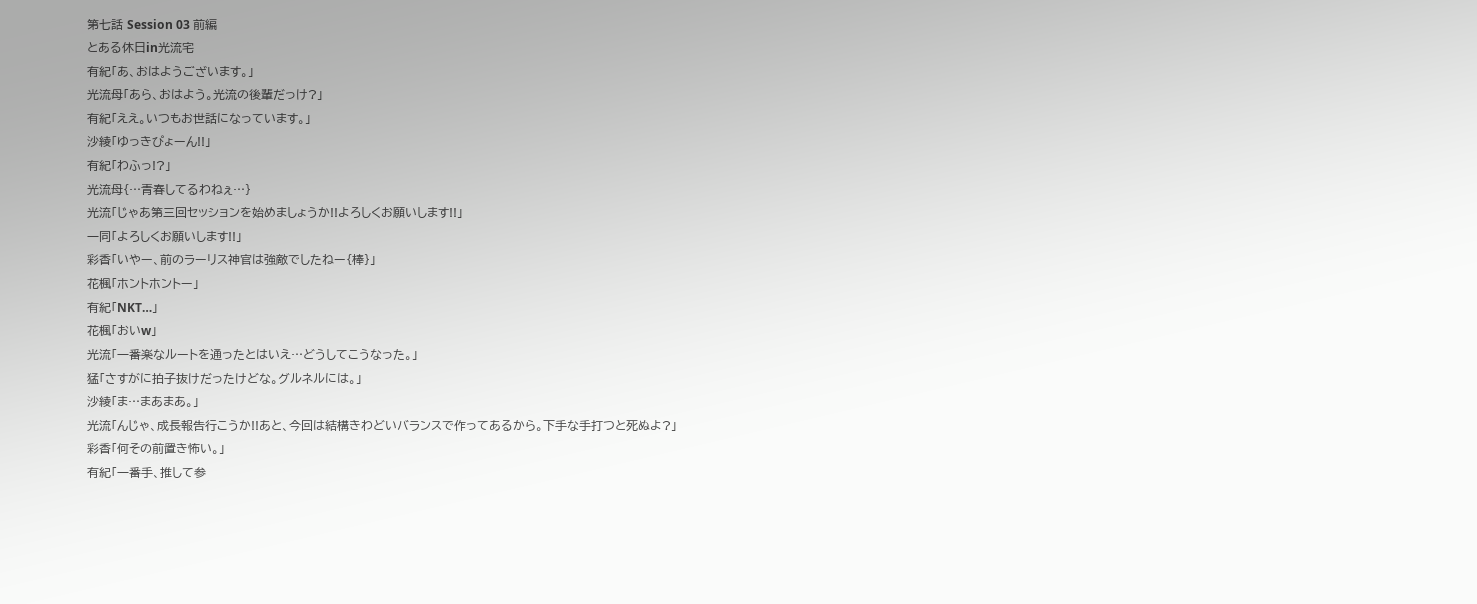第七話 Session 03 前編
とある休日in光流宅
有紀「あ、おはようございます。」
光流母「あら、おはよう。光流の後輩だっけ?」
有紀「ええ。いつもお世話になっています。」
沙綾「ゆっきぴょーん!!」
有紀「わふっ!?」
光流母{…青春してるわねぇ…}
光流「じゃあ第三回セッションを始めましょうか!!よろしくお願いします!!」
一同「よろしくお願いします!!」
彩香「いやー、前のラーリス神官は強敵でしたねー{棒}」
花楓「ホントホントー」
有紀「NKT…」
花楓「おいw」
光流「一番楽なルートを通ったとはいえ…どうしてこうなった。」
猛「さすがに拍子抜けだったけどな。グルネルには。」
沙綾「ま…まあまあ。」
光流「んじゃ、成長報告行こうか!!あと、今回は結構きわどいバランスで作ってあるから。下手な手打つと死ぬよ?」
彩香「何その前置き怖い。」
有紀「一番手、推して参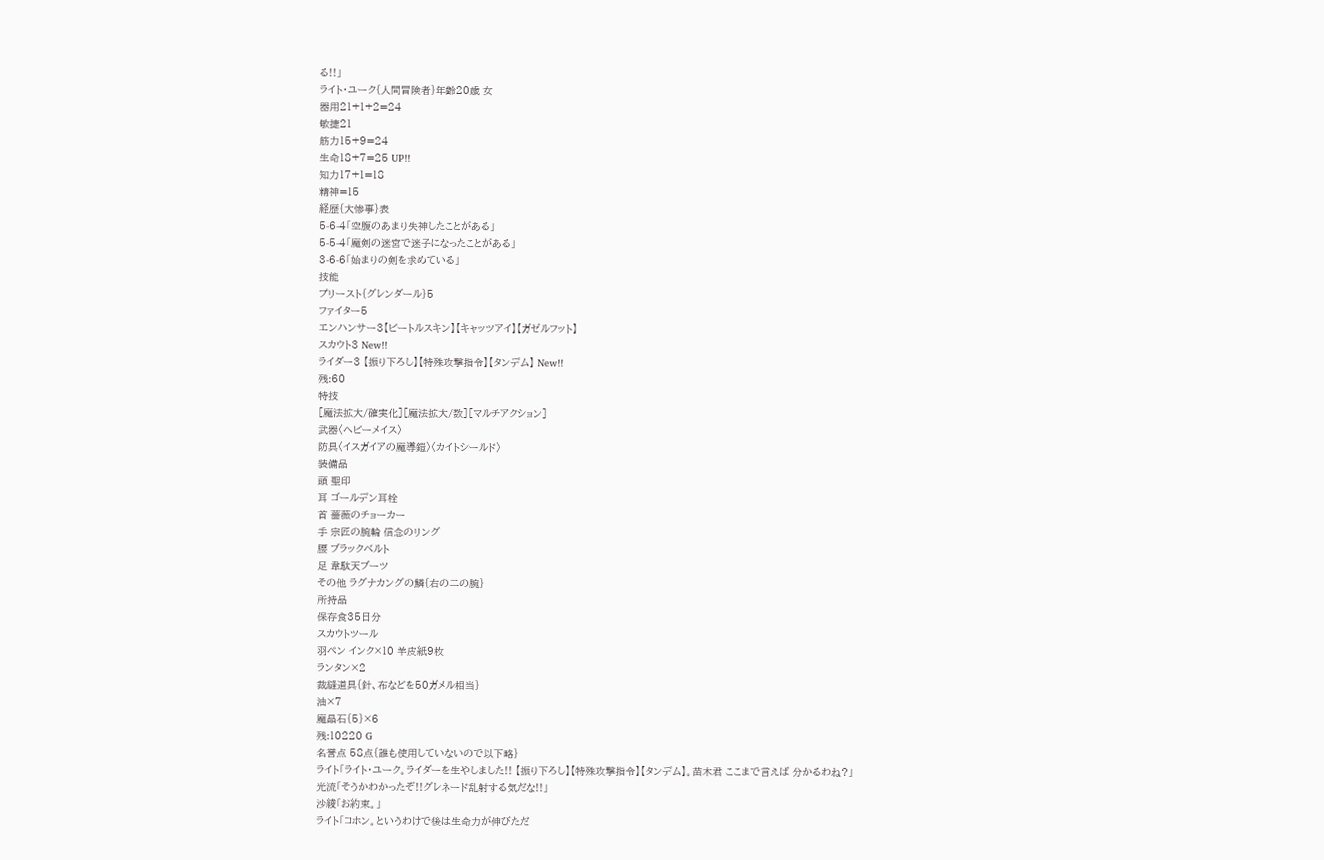る!!」
ライト・ユーク{人間冒険者}年齢20歳 女
器用21+1+2=24
敏捷21
筋力15+9=24
生命18+7=25 UP!!
知力17+1=18
精神=15
経歴{大惨事}表
5-6-4「空腹のあまり失神したことがある」
5-5-4「魔剣の迷宮で迷子になったことがある」
3-6-6「始まりの剣を求めている」
技能
プリースト{グレンダール}5
ファイター5
エンハンサー3【ビートルスキン】【キャッツアイ】【ガゼルフット】
スカウト3 New!!
ライダー3 【振り下ろし】【特殊攻撃指令】【タンデム】 New!!
残:60
特技
[魔法拡大/確実化][魔法拡大/数][マルチアクション]
武器〈ヘビーメイス〉
防具〈イスガイアの魔導鎧〉〈カイトシールド〉
装備品
頭 聖印
耳 ゴールデン耳栓
首 薔薇のチョーカー
手 宗匠の腕輪 信念のリング
腰 ブラックベルト
足 韋駄天ブーツ
その他 ラグナカングの鱗{右の二の腕}
所持品
保存食35日分
スカウトツール
羽ペン インク×10 羊皮紙9枚
ランタン×2
裁縫道具{針、布などを50ガメル相当}
油×7
魔晶石{5}×6
残:10220 G
名誉点 58点{誰も使用していないので以下略}
ライト「ライト・ユーク。ライダーを生やしました!! 【振り下ろし】【特殊攻撃指令】【タンデム】。苗木君 ここまで言えば 分かるわね?」
光流「そうかわかったぞ!!グレネード乱射する気だな!!」
沙綾「お約束。」
ライト「コホン。というわけで後は生命力が伸びただ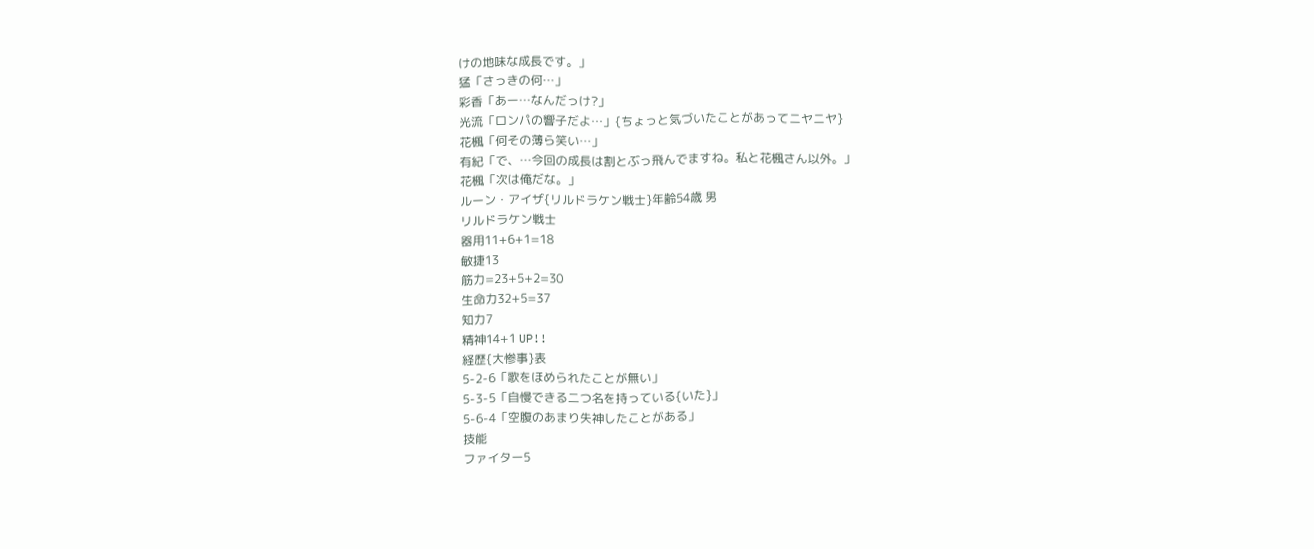けの地味な成長です。」
猛「さっきの何…」
彩香「あー…なんだっけ?」
光流「ロンパの響子だよ…」{ちょっと気づいたことがあってニヤニヤ}
花楓「何その薄ら笑い…」
有紀「で、…今回の成長は割とぶっ飛んでますね。私と花楓さん以外。」
花楓「次は俺だな。」
ルーン・アイザ{リルドラケン戦士}年齢54歳 男
リルドラケン戦士
器用11+6+1=18
敏捷13
筋力=23+5+2=30
生命力32+5=37
知力7
精神14+1 UP!!
経歴{大惨事}表
5-2-6「歌をほめられたことが無い」
5-3-5「自慢できる二つ名を持っている{いた}」
5-6-4「空腹のあまり失神したことがある」
技能
ファイター5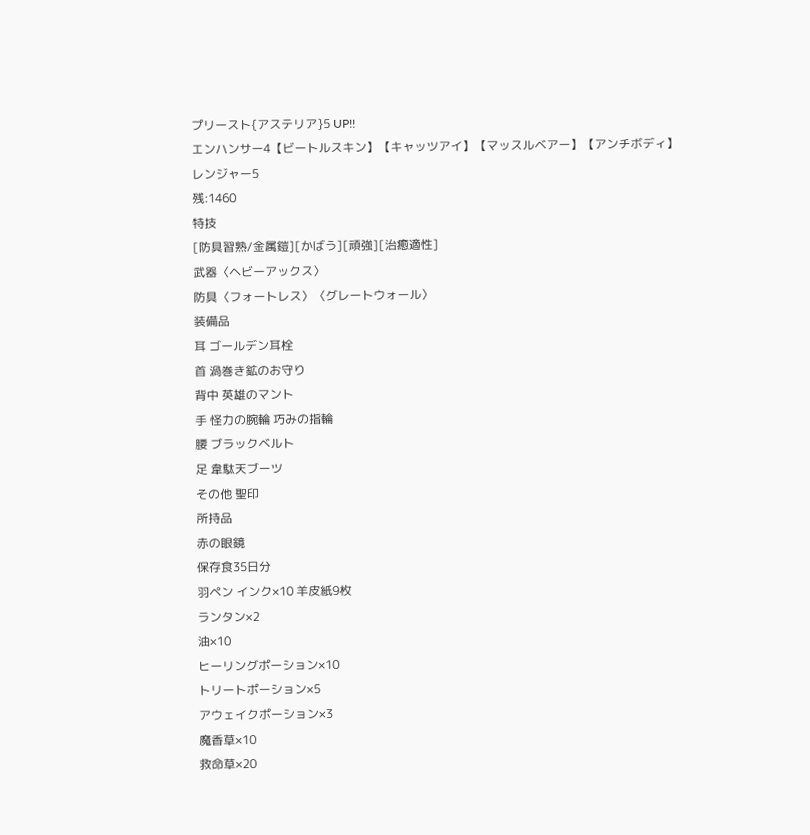プリースト{アステリア}5 UP!!
エンハンサー4【ビートルスキン】【キャッツアイ】【マッスルベアー】【アンチボディ】
レンジャー5
残:1460
特技
[防具習熟/金属鎧][かばう][頑強][治癒適性]
武器〈ヘビーアックス〉
防具〈フォートレス〉〈グレートウォール〉
装備品
耳 ゴールデン耳栓
首 渦巻き鉱のお守り
背中 英雄のマント
手 怪力の腕輪 巧みの指輪
腰 ブラックベルト
足 韋駄天ブーツ
その他 聖印
所持品
赤の眼鏡
保存食35日分
羽ペン インク×10 羊皮紙9枚
ランタン×2
油×10
ヒーリングポーション×10
トリートポーション×5
アウェイクポーション×3
魔香草×10
救命草×20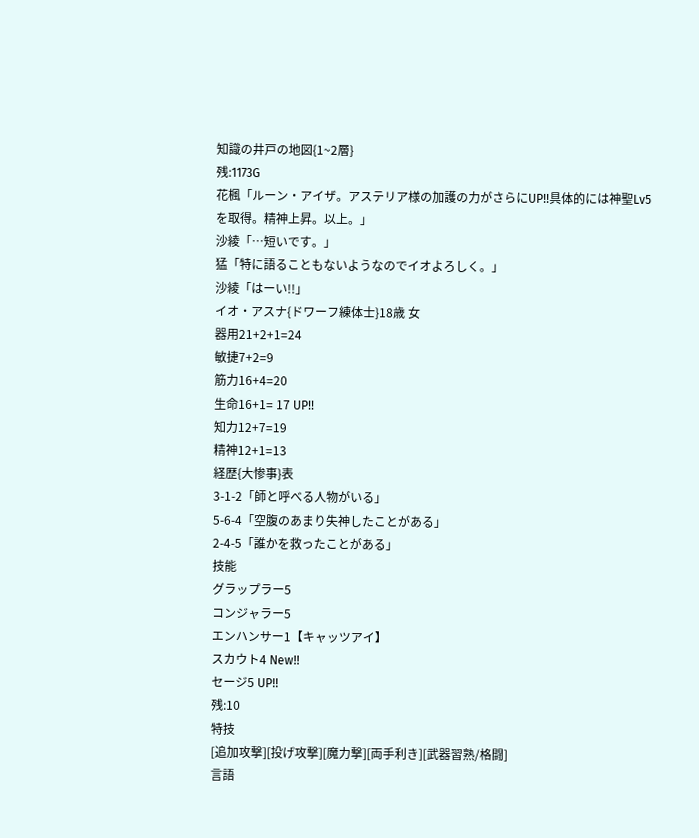知識の井戸の地図{1~2層}
残:1173G
花楓「ルーン・アイザ。アステリア様の加護の力がさらにUP!!具体的には神聖Lv5を取得。精神上昇。以上。」
沙綾「…短いです。」
猛「特に語ることもないようなのでイオよろしく。」
沙綾「はーい!!」
イオ・アスナ{ドワーフ練体士}18歳 女
器用21+2+1=24
敏捷7+2=9
筋力16+4=20
生命16+1= 17 UP!!
知力12+7=19
精神12+1=13
経歴{大惨事}表
3-1-2「師と呼べる人物がいる」
5-6-4「空腹のあまり失神したことがある」
2-4-5「誰かを救ったことがある」
技能
グラップラー5
コンジャラー5
エンハンサー1【キャッツアイ】
スカウト4 New!!
セージ5 UP!!
残:10
特技
[追加攻撃][投げ攻撃][魔力撃][両手利き][武器習熟/格闘]
言語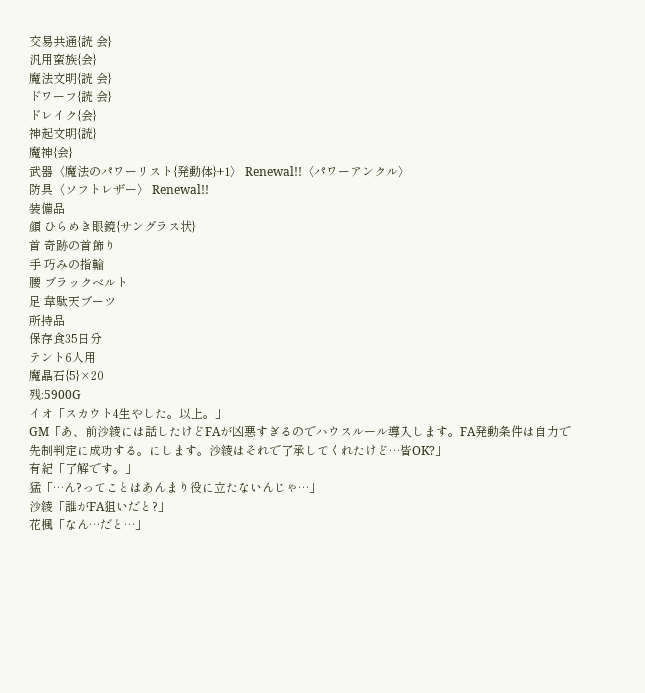交易共通{読 会}
汎用蛮族{会}
魔法文明{読 会}
ドワーフ{読 会}
ドレイク{会}
神起文明{読}
魔神{会}
武器〈魔法のパワーリスト{発動体}+1〉 Renewal!!〈パワーアンクル〉
防具〈ソフトレザー〉 Renewal!!
装備品
顔 ひらめき眼鏡{サングラス状}
首 奇跡の首飾り
手 巧みの指輪
腰 ブラックベルト
足 韋駄天ブーツ
所持品
保存食35日分
テント6人用
魔晶石{5}×20
残:5900G
イオ「スカウト4生やした。以上。」
GM「あ、前沙綾には話したけどFAが凶悪すぎるのでハウスルール導入します。FA発動条件は自力で先制判定に成功する。にします。沙綾はそれで了承してくれたけど…皆OK?」
有紀「了解です。」
猛「…ん?ってことはあんまり役に立たないんじゃ…」
沙綾「誰がFA狙いだと?」
花楓「なん…だと…」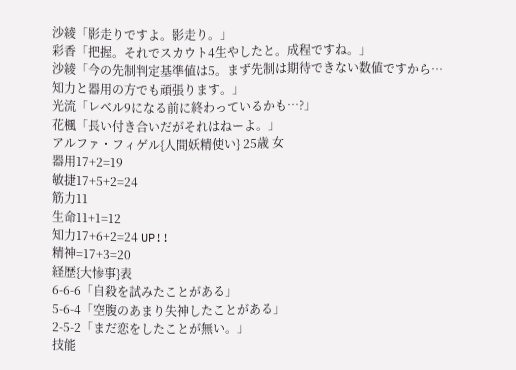沙綾「影走りですよ。影走り。」
彩香「把握。それでスカウト4生やしたと。成程ですね。」
沙綾「今の先制判定基準値は5。まず先制は期待できない数値ですから…知力と器用の方でも頑張ります。」
光流「レベル9になる前に終わっているかも…?」
花楓「長い付き合いだがそれはねーよ。」
アルファ・フィゲル{人間妖精使い} 25歳 女
器用17+2=19
敏捷17+5+2=24
筋力11
生命11+1=12
知力17+6+2=24 UP!!
精神=17+3=20
経歴{大惨事}表
6-6-6「自殺を試みたことがある」
5-6-4「空腹のあまり失神したことがある」
2-5-2「まだ恋をしたことが無い。」
技能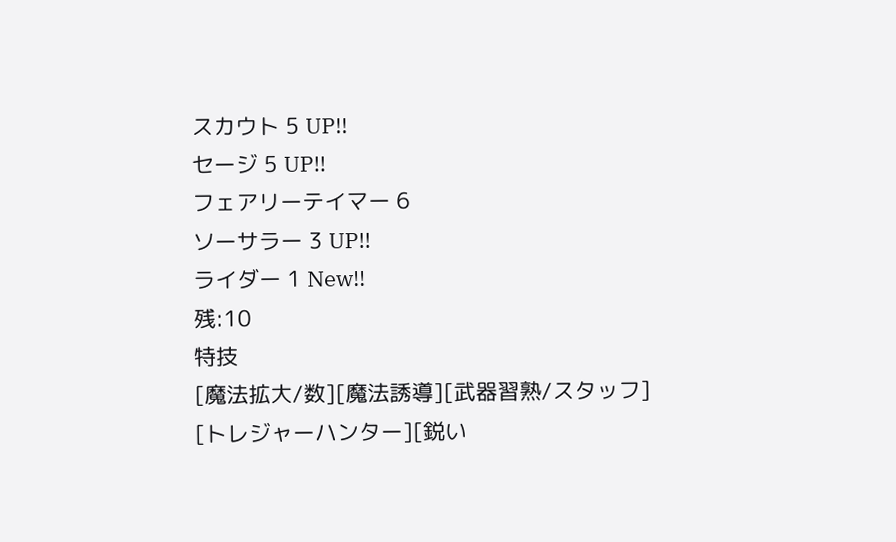スカウト 5 UP!!
セージ 5 UP!!
フェアリーテイマー 6
ソーサラー 3 UP!!
ライダー 1 New!!
残:10
特技
[魔法拡大/数][魔法誘導][武器習熟/スタッフ]
[トレジャーハンター][鋭い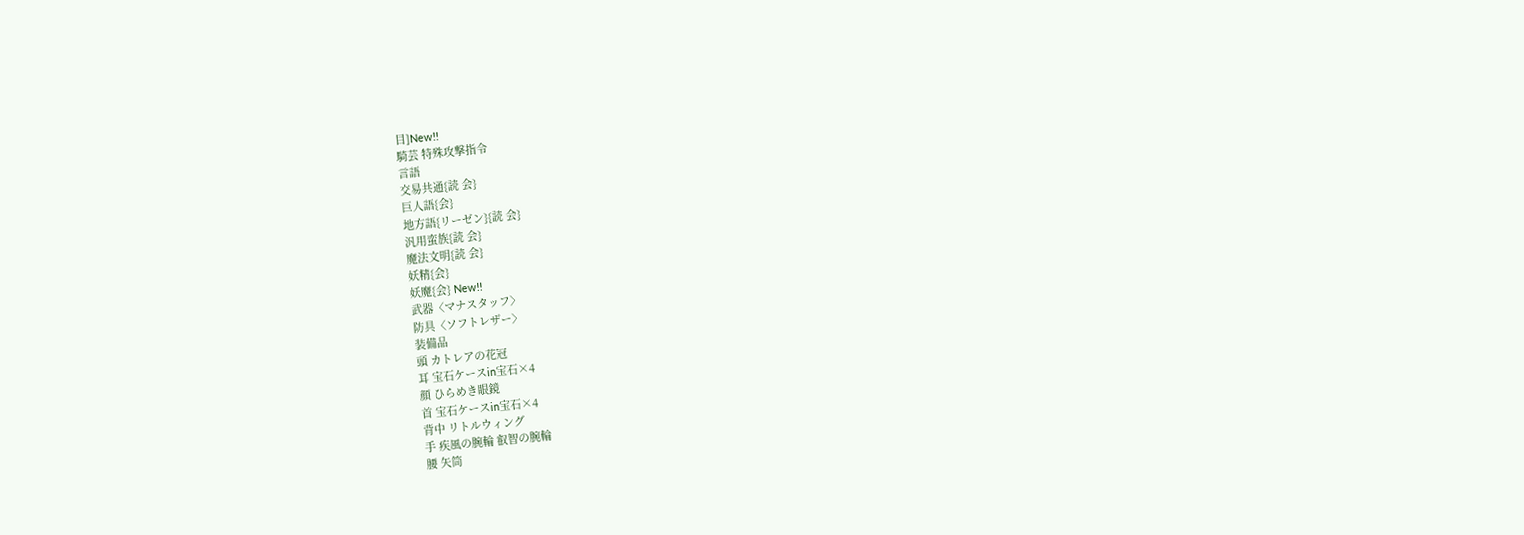目]New!!
騎芸 特殊攻撃指令
言語
交易共通{読 会}
巨人語{会}
地方語{リーゼン}{読 会}
汎用蛮族{読 会}
魔法文明{読 会}
妖精{会}
妖魔{会} New!!
武器〈マナスタッフ〉
防具〈ソフトレザー〉
装備品
頭 カトレアの花冠
耳 宝石ケースin宝石×4
顔 ひらめき眼鏡
首 宝石ケースin宝石×4
背中 リトルウィング
手 疾風の腕輪 叡智の腕輪
腰 矢筒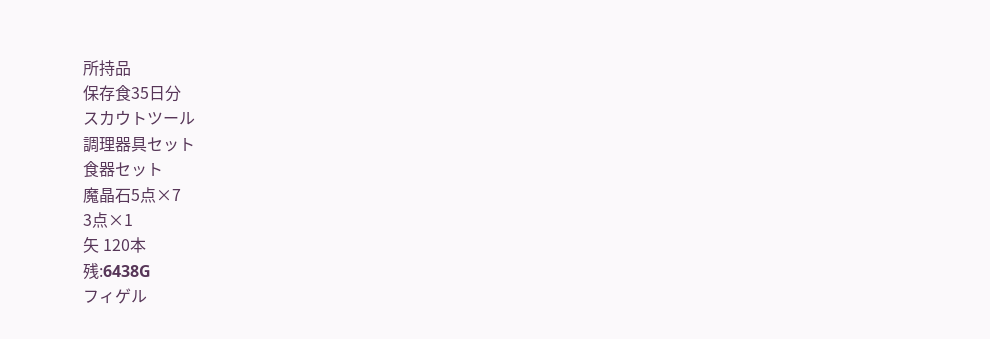所持品
保存食35日分
スカウトツール
調理器具セット
食器セット
魔晶石5点×7
3点×1
矢 120本
残:6438G
フィゲル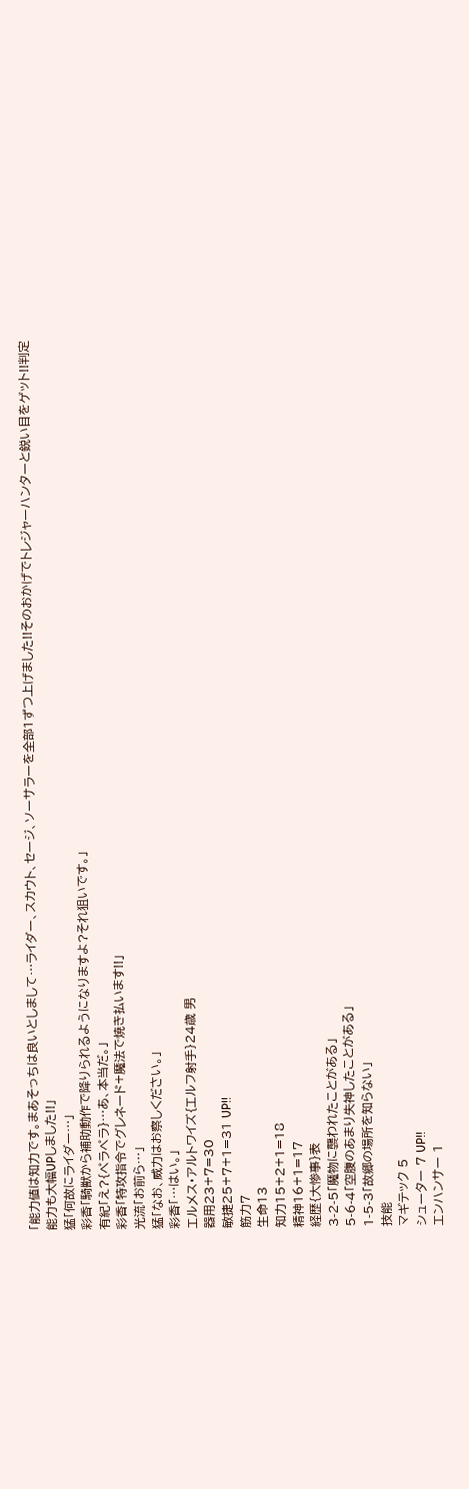「能力値は知力です。まあそっちは良いとしまして…ライダー、スカウト、セージ、ソーサラーを全部1ずつ上げました!!そのおかげでトレジャーハンターと鋭い目をゲット!!判定能力も大幅UPしました!!」
猛「何故にライダー…」
彩香「騎獣から補助動作で降りられるようになりますよ?それ狙いです。」
有紀「え?{ペラペラ}…あ、本当だ。」
彩香「特攻指令でグレネード+魔法で焼き払います!!」
光流「お前ら…」
猛「なお、威力はお察しください。」
彩香「…はい。」
エルメス・アルトワイズ{エルフ射手}24歳 男
器用23+7=30
敏捷25+7+1=31 UP!!
筋力7
生命13
知力15+2+1=18
精神16+1=17
経歴{大惨事}表
3-2-5「魔物に襲われたことがある」
5-6-4「空腹のあまり失神したことがある」
1-5-3「故郷の場所を知らない」
技能
マギテック 5
シューター 7 UP!!
エンハンサー 1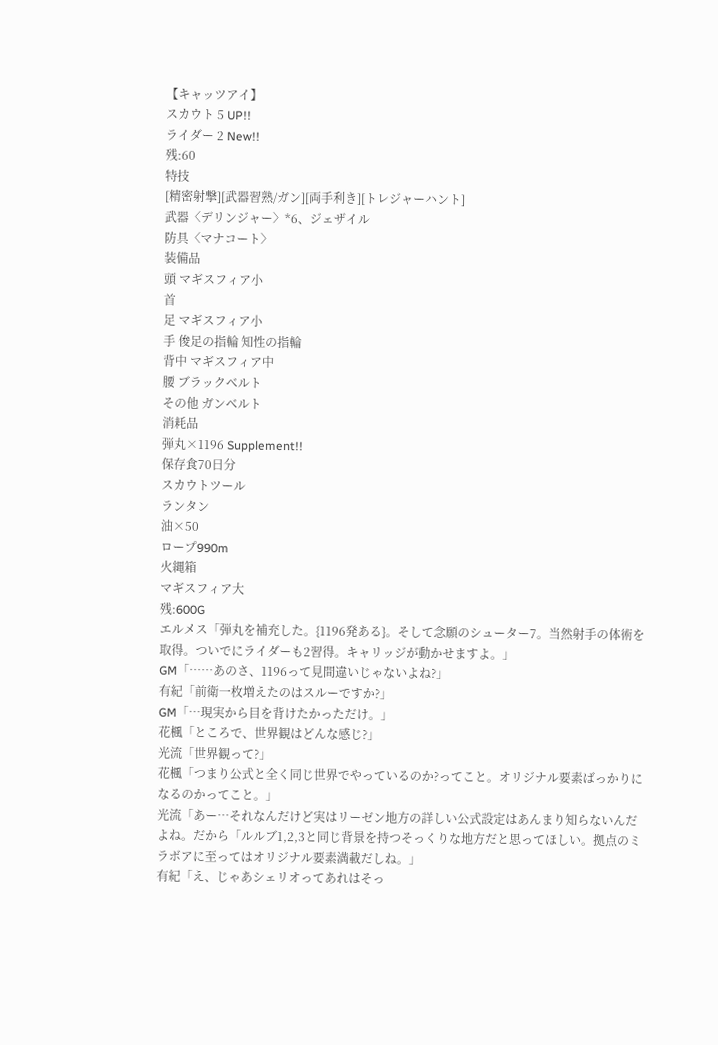【キャッツアイ】
スカウト 5 UP!!
ライダー 2 New!!
残:60
特技
[精密射撃][武器習熟/ガン][両手利き][トレジャーハント]
武器〈デリンジャー〉*6、ジェザイル
防具〈マナコート〉
装備品
頭 マギスフィア小
首
足 マギスフィア小
手 俊足の指輪 知性の指輪
背中 マギスフィア中
腰 ブラックベルト
その他 ガンベルト
消耗品
弾丸×1196 Supplement!!
保存食70日分
スカウトツール
ランタン
油×50
ロープ990m
火縄箱
マギスフィア大
残:600G
エルメス「弾丸を補充した。{1196発ある}。そして念願のシューター7。当然射手の体術を取得。ついでにライダーも2習得。キャリッジが動かせますよ。」
GM「……あのさ、1196って見間違いじゃないよね?」
有紀「前衛一枚増えたのはスルーですか?」
GM「…現実から目を背けたかっただけ。」
花楓「ところで、世界観はどんな感じ?」
光流「世界観って?」
花楓「つまり公式と全く同じ世界でやっているのか?ってこと。オリジナル要素ばっかりになるのかってこと。」
光流「あー…それなんだけど実はリーゼン地方の詳しい公式設定はあんまり知らないんだよね。だから「ルルブ1,2,3と同じ背景を持つそっくりな地方だと思ってほしい。拠点のミラボアに至ってはオリジナル要素満載だしね。」
有紀「え、じゃあシェリオってあれはそっ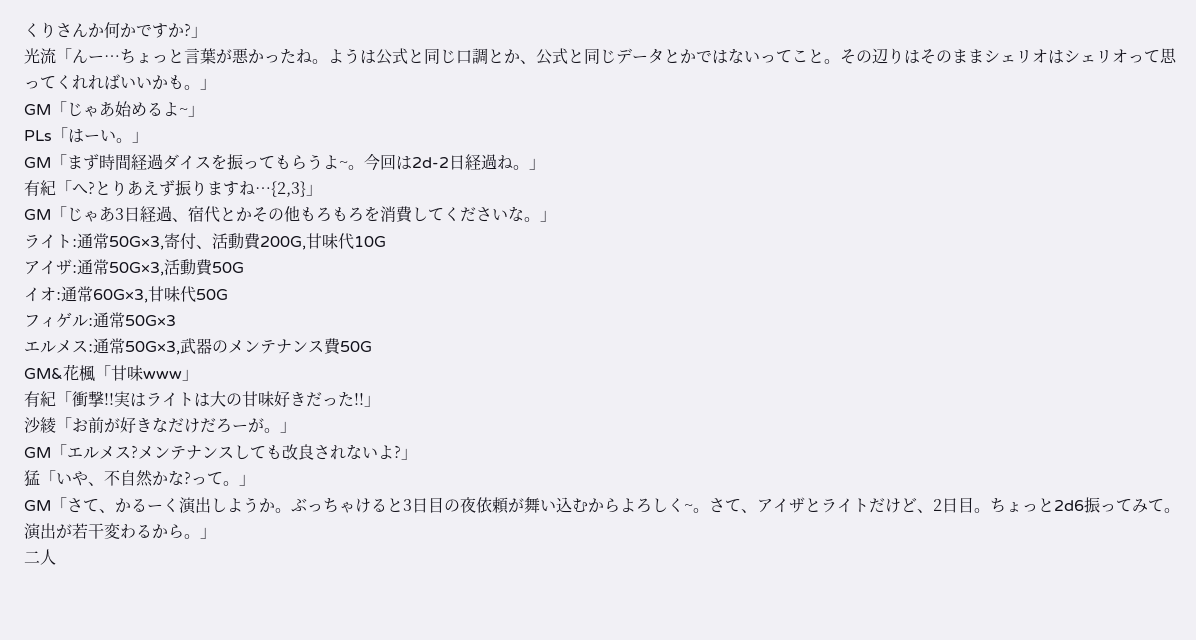くりさんか何かですか?」
光流「んー…ちょっと言葉が悪かったね。ようは公式と同じ口調とか、公式と同じデータとかではないってこと。その辺りはそのままシェリオはシェリオって思ってくれればいいかも。」
GM「じゃあ始めるよ~」
PLs「はーい。」
GM「まず時間経過ダイスを振ってもらうよ~。今回は2d-2日経過ね。」
有紀「へ?とりあえず振りますね…{2,3}」
GM「じゃあ3日経過、宿代とかその他もろもろを消費してくださいな。」
ライト:通常50G×3,寄付、活動費200G,甘味代10G
アイザ:通常50G×3,活動費50G
イオ:通常60G×3,甘味代50G
フィゲル:通常50G×3
エルメス:通常50G×3,武器のメンテナンス費50G
GM&花楓「甘味www」
有紀「衝撃!!実はライトは大の甘味好きだった!!」
沙綾「お前が好きなだけだろーが。」
GM「エルメス?メンテナンスしても改良されないよ?」
猛「いや、不自然かな?って。」
GM「さて、かるーく演出しようか。ぶっちゃけると3日目の夜依頼が舞い込むからよろしく~。さて、アイザとライトだけど、2日目。ちょっと2d6振ってみて。演出が若干変わるから。」
二人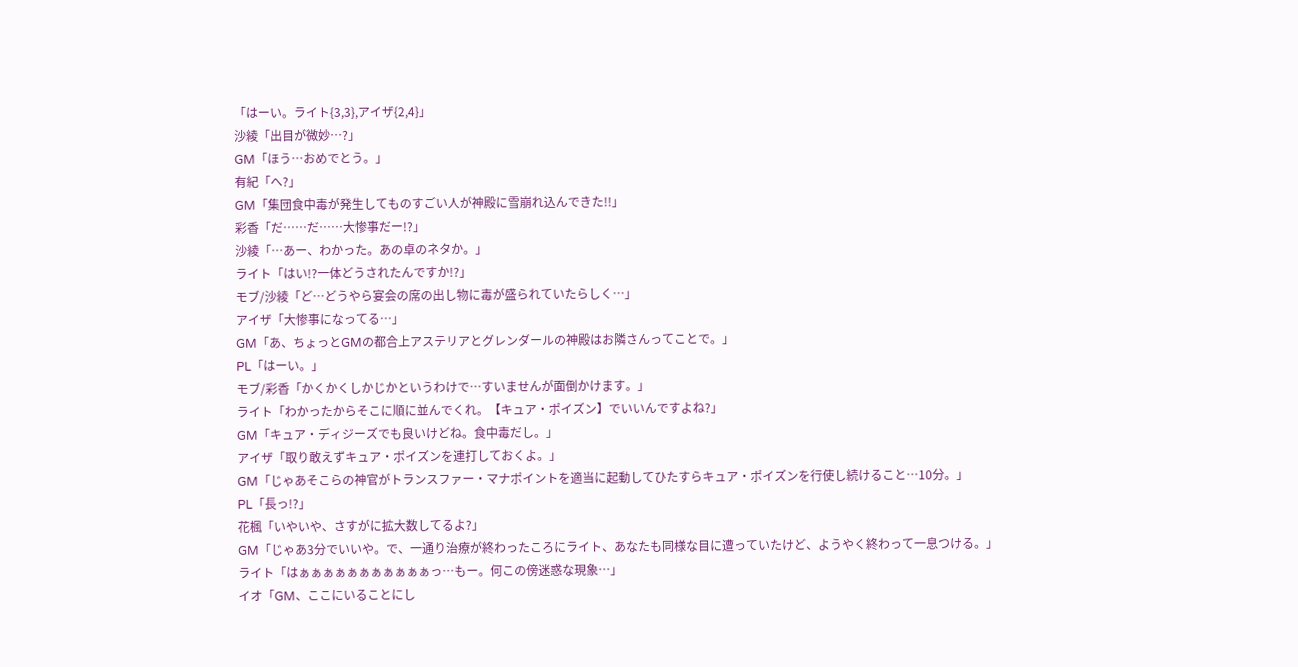「はーい。ライト{3,3},アイザ{2,4}」
沙綾「出目が微妙…?」
GM「ほう…おめでとう。」
有紀「へ?」
GM「集団食中毒が発生してものすごい人が神殿に雪崩れ込んできた!!」
彩香「だ……だ……大惨事だー!?」
沙綾「…あー、わかった。あの卓のネタか。」
ライト「はい!?一体どうされたんですか!?」
モブ/沙綾「ど…どうやら宴会の席の出し物に毒が盛られていたらしく…」
アイザ「大惨事になってる…」
GM「あ、ちょっとGMの都合上アステリアとグレンダールの神殿はお隣さんってことで。」
PL「はーい。」
モブ/彩香「かくかくしかじかというわけで…すいませんが面倒かけます。」
ライト「わかったからそこに順に並んでくれ。【キュア・ポイズン】でいいんですよね?」
GM「キュア・ディジーズでも良いけどね。食中毒だし。」
アイザ「取り敢えずキュア・ポイズンを連打しておくよ。」
GM「じゃあそこらの神官がトランスファー・マナポイントを適当に起動してひたすらキュア・ポイズンを行使し続けること…10分。」
PL「長っ!?」
花楓「いやいや、さすがに拡大数してるよ?」
GM「じゃあ3分でいいや。で、一通り治療が終わったころにライト、あなたも同様な目に遭っていたけど、ようやく終わって一息つける。」
ライト「はぁぁぁぁぁぁぁぁぁぁぁっ…もー。何この傍迷惑な現象…」
イオ「GM、ここにいることにし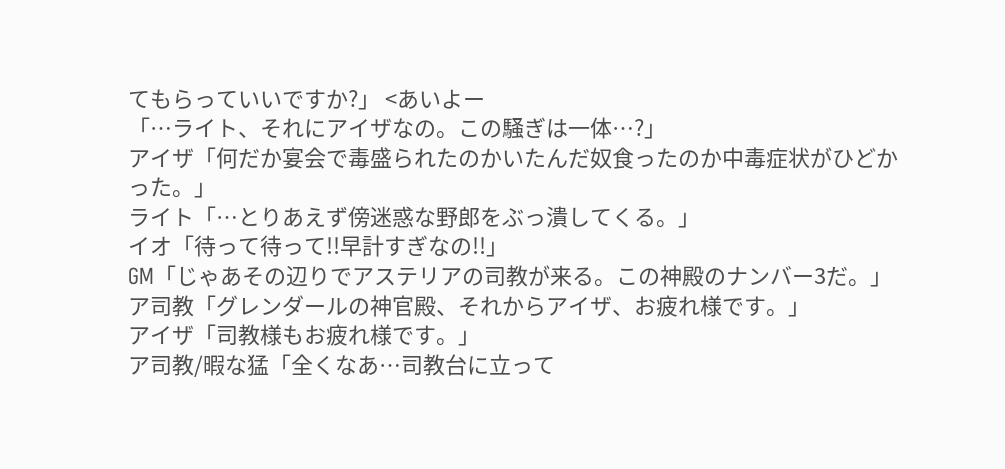てもらっていいですか?」 <あいよー
「…ライト、それにアイザなの。この騒ぎは一体…?」
アイザ「何だか宴会で毒盛られたのかいたんだ奴食ったのか中毒症状がひどかった。」
ライト「…とりあえず傍迷惑な野郎をぶっ潰してくる。」
イオ「待って待って!!早計すぎなの!!」
GM「じゃあその辺りでアステリアの司教が来る。この神殿のナンバー3だ。」
ア司教「グレンダールの神官殿、それからアイザ、お疲れ様です。」
アイザ「司教様もお疲れ様です。」
ア司教/暇な猛「全くなあ…司教台に立って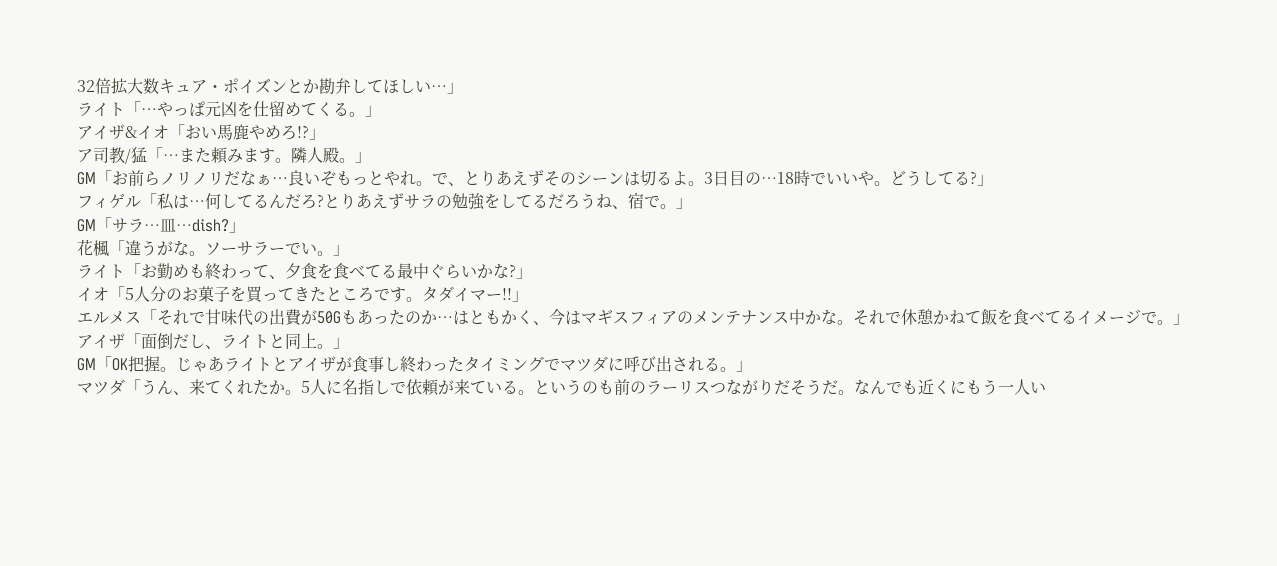32倍拡大数キュア・ポイズンとか勘弁してほしい…」
ライト「…やっぱ元凶を仕留めてくる。」
アイザ&イオ「おい馬鹿やめろ!?」
ア司教/猛「…また頼みます。隣人殿。」
GM「お前らノリノリだなぁ…良いぞもっとやれ。で、とりあえずそのシーンは切るよ。3日目の…18時でいいや。どうしてる?」
フィゲル「私は…何してるんだろ?とりあえずサラの勉強をしてるだろうね、宿で。」
GM「サラ…皿…dish?」
花楓「違うがな。ソーサラーでい。」
ライト「お勤めも終わって、夕食を食べてる最中ぐらいかな?」
イオ「5人分のお菓子を買ってきたところです。タダイマー!!」
エルメス「それで甘味代の出費が50Gもあったのか…はともかく、今はマギスフィアのメンテナンス中かな。それで休憩かねて飯を食べてるイメージで。」
アイザ「面倒だし、ライトと同上。」
GM「OK把握。じゃあライトとアイザが食事し終わったタイミングでマツダに呼び出される。」
マツダ「うん、来てくれたか。5人に名指しで依頼が来ている。というのも前のラーリスつながりだそうだ。なんでも近くにもう一人い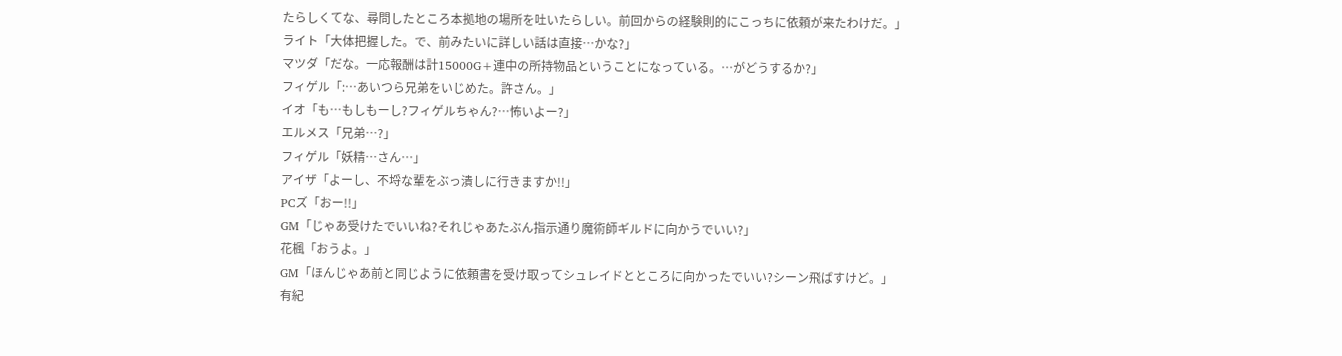たらしくてな、尋問したところ本拠地の場所を吐いたらしい。前回からの経験則的にこっちに依頼が来たわけだ。」
ライト「大体把握した。で、前みたいに詳しい話は直接…かな?」
マツダ「だな。一応報酬は計15000G+連中の所持物品ということになっている。…がどうするか?」
フィゲル「:…あいつら兄弟をいじめた。許さん。」
イオ「も…もしもーし?フィゲルちゃん?…怖いよー?」
エルメス「兄弟…?」
フィゲル「妖精…さん…」
アイザ「よーし、不埒な輩をぶっ潰しに行きますか!!」
PCズ「おー!!」
GM「じゃあ受けたでいいね?それじゃあたぶん指示通り魔術師ギルドに向かうでいい?」
花楓「おうよ。」
GM「ほんじゃあ前と同じように依頼書を受け取ってシュレイドとところに向かったでいい?シーン飛ばすけど。」
有紀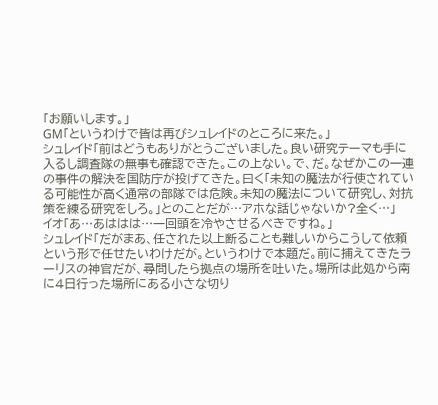「お願いします。」
GM「というわけで皆は再びシュレイドのところに来た。」
シュレイド「前はどうもありがとうございました。良い研究テーマも手に入るし調査隊の無事も確認できた。この上ない。で、だ。なぜかこの一連の事件の解決を国防庁が投げてきた。曰く「未知の魔法が行使されている可能性が高く通常の部隊では危険。未知の魔法について研究し、対抗策を練る研究をしろ。」とのことだが…アホな話じゃないか?全く…」
イオ「あ…あははは…一回頭を冷やさせるべきですね。」
シュレイド「だがまあ、任された以上断ることも難しいからこうして依頼という形で任せたいわけだが。というわけで本題だ。前に捕えてきたラーリスの神官だが、尋問したら拠点の場所を吐いた。場所は此処から南に4日行った場所にある小さな切り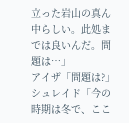立った岩山の真ん中らしい。此処までは良いんだ。問題は…」
アイザ「問題は?」
シュレイド「今の時期は冬で、ここ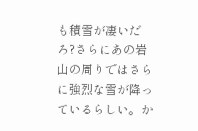も積雪が凄いだろ?さらにあの岩山の周りではさらに強烈な雪が降っているらしい。か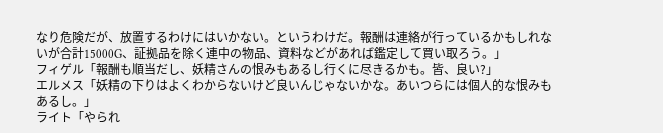なり危険だが、放置するわけにはいかない。というわけだ。報酬は連絡が行っているかもしれないが合計15000G、証拠品を除く連中の物品、資料などがあれば鑑定して買い取ろう。」
フィゲル「報酬も順当だし、妖精さんの恨みもあるし行くに尽きるかも。皆、良い?」
エルメス「妖精の下りはよくわからないけど良いんじゃないかな。あいつらには個人的な恨みもあるし。」
ライト「やられ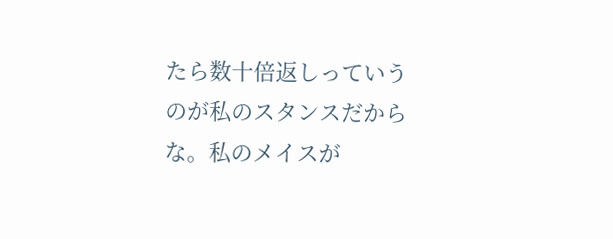たら数十倍返しっていうのが私のスタンスだからな。私のメイスが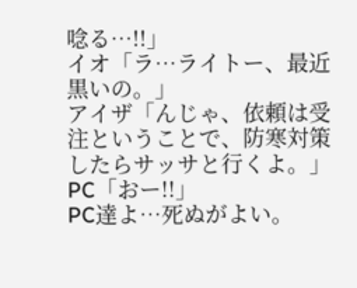唸る…!!」
イオ「ラ…ライトー、最近黒いの。」
アイザ「んじゃ、依頼は受注ということで、防寒対策したらサッサと行くよ。」
PC「おー!!」
PC達よ…死ぬがよい。